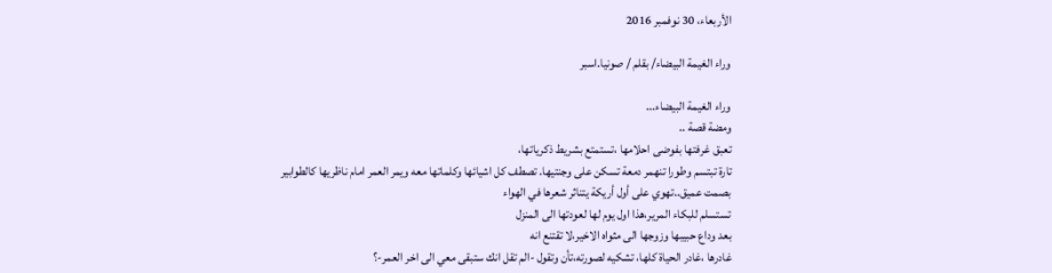الأربعاء، 30 نوفمبر 2016

وراء الغيمة البيضاء/ بقلم / صونيا.اسبر

وراء الغيمة البيضاء...
ومضة قصة ..
تعبق غرفتها بفوضى احلامها ،تستمتع بشريط ذكرياتها،
تارة تبتسم وطورا تنهمر دمعة تسكن على وجنتيها. تصطف كل اشيائها وكلماتها معه ويمر العمر امام ناظريها كالطوابير
بصمت عميق..تهوي على أول أريكة يتناثر شعرها في الهواء
تستسلم للبكاء المرير،هذا اول يوم لها لعودتها الى المنزل
بعد وداع حبيبها وزوجها الى مثواه الاخير،لا تقتنع انه
غادرها ،غادر الحياة كلها، تشكيه لصورته،تأن وتقول -الم تقل انك ستبقى معي الى اخر العمر-؟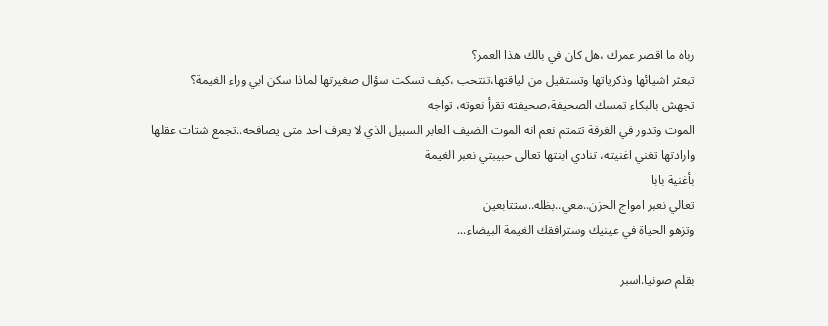رباه ما اقصر عمرك ،هل كان في بالك هذا العمر؟
تبعثر اشيائها وذكرياتها وتستقيل من لياقتها،تنتحب ،كيف تسكت سؤال صغيرتها لماذا سكن ابي وراء الغيمة؟
تجهش بالبكاء تمسك الصحيفة،صحيفته تقرأ نعوته، تواجه
الموت وتدور في الغرفة تتمتم نعم انه الموت الضيف العابر السبيل الذي لا يعرف احد متى يصافحه..تجمع شتات عقلها
وارادتها تغني اغنيته، تنادي ابنتها تعالى حبيبتي نعبر الغيمة
بأغنية بابا
تعالي نعبر امواج الحزن..معي..بظله..ستتابعين
وتزهو الحياة في عينيك وسترافقك الغيمة البيضاء...

بقلم صونيا.اسبر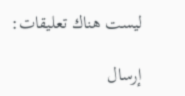ليست هناك تعليقات:

إرسال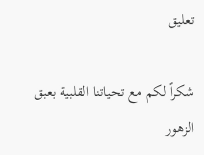تعليق

شكراً لكم مع تحياتنا القلبية بعبق الزهور